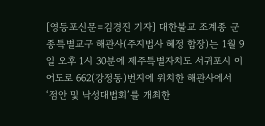[영등포신문=김경진 기자] 대한불교 조계종 군종특별교구 해관사(주지법사 혜정 합장)는 1월 9일 오후 1시 30분에 제주특별자치도 서귀포시 이어도로 662(강정동)번지에 위치한 해관사에서 ‘점안 및 낙성대법회’를 개최한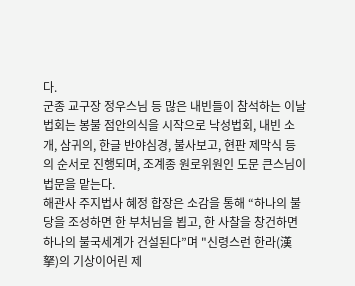다.
군종 교구장 정우스님 등 많은 내빈들이 참석하는 이날 법회는 봉불 점안의식을 시작으로 낙성법회, 내빈 소개, 삼귀의, 한글 반야심경, 불사보고, 현판 제막식 등의 순서로 진행되며, 조계종 원로위원인 도문 큰스님이 법문을 맡는다.
해관사 주지법사 혜정 합장은 소감을 통해 “하나의 불당을 조성하면 한 부처님을 뵙고, 한 사찰을 창건하면 하나의 불국세계가 건설된다”며 "신령스런 한라(漢拏)의 기상이어린 제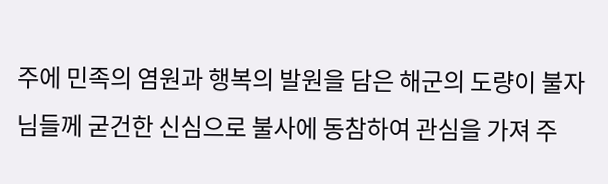주에 민족의 염원과 행복의 발원을 담은 해군의 도량이 불자님들께 굳건한 신심으로 불사에 동참하여 관심을 가져 주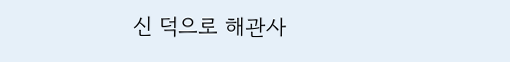신 덕으로 해관사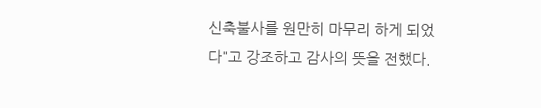신축불사를 원만히 마무리 하게 되었다"고 강조하고 감사의 뜻을 전했다.